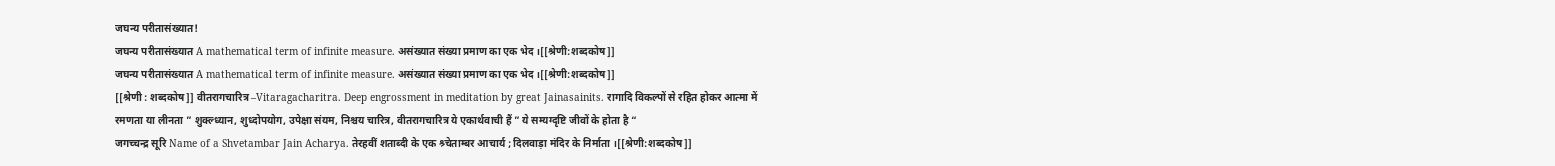जघन्य परीतासंख्यात!
जघन्य परीतासंख्यात A mathematical term of infinite measure. असंख्यात संख्या प्रमाण का एक भेद ।[[श्रेणी:शब्दकोष]]
जघन्य परीतासंख्यात A mathematical term of infinite measure. असंख्यात संख्या प्रमाण का एक भेद ।[[श्रेणी:शब्दकोष]]
[[श्रेणी : शब्दकोष]] वीतरागचारित्र –Vitaragacharitra. Deep engrossment in meditation by great Jainasainits. रागादि विकल्पों से रहित होकर आत्मा में रमणता या लीनता ” शुक्ल्ध्यान, शुध्दोपयोग, उपेक्षा संयम, निश्चय चारित्र, वीतरागचारित्र ये एकार्थवाची हैं ” ये सम्यग्दृष्टि जीवों के होता है “
जगच्चन्द्र सूरि Name of a Shvetambar Jain Acharya. तेरहवीं शताब्दी के एक श्र्चेताम्बर आचार्य ; दिलवाड़ा मंदिर के निर्माता ।[[श्रेणी:शब्दकोष]]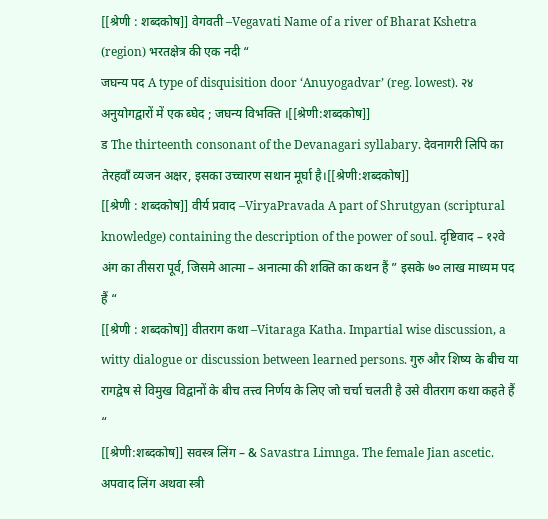[[श्रेणी : शब्दकोष]] वेगवती –Vegavati Name of a river of Bharat Kshetra (region) भरतक्षेत्र की एक नदी “
जघन्य पद A type of disquisition door ‘Anuyogadvar’ (reg. lowest). २४ अनुयोगद्वारों में एक ब्घेद ; जघन्य विभक्ति ।[[श्रेणी:शब्दकोष]]
ड The thirteenth consonant of the Devanagari syllabary. देवनागरी लिपि का तेरहवाँ व्यजन अक्षर, इसका उच्चारण सथान मूर्घा है।[[श्रेणी:शब्दकोष]]
[[श्रेणी : शब्दकोष]] वीर्य प्रवाद –ViryaPravada A part of Shrutgyan (scriptural knowledge) containing the description of the power of soul. दृष्टिवाद – १२वे अंग का तीसरा पूर्व, जिसमे आत्मा – अनात्मा की शक्ति का कथन हैं ” इसके ७० लाख माध्यम पद हैं “
[[श्रेणी : शब्दकोष]] वीतराग कथा –Vitaraga Katha. Impartial wise discussion, a witty dialogue or discussion between learned persons. गुरु और शिष्य के बीच या रागद्वेष से विमुख विद्वानों के बीच तत्त्व निर्णय के लिए जो चर्चा चलती है उसे वीतराग कथा कहते हैं “
[[श्रेणी:शब्दकोष]] सवस्त्र लिंग – & Savastra Limnga. The female Jian ascetic. अपवाद लिंग अथवा स्त्री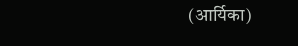(आर्यिका)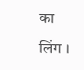का लिंग ।